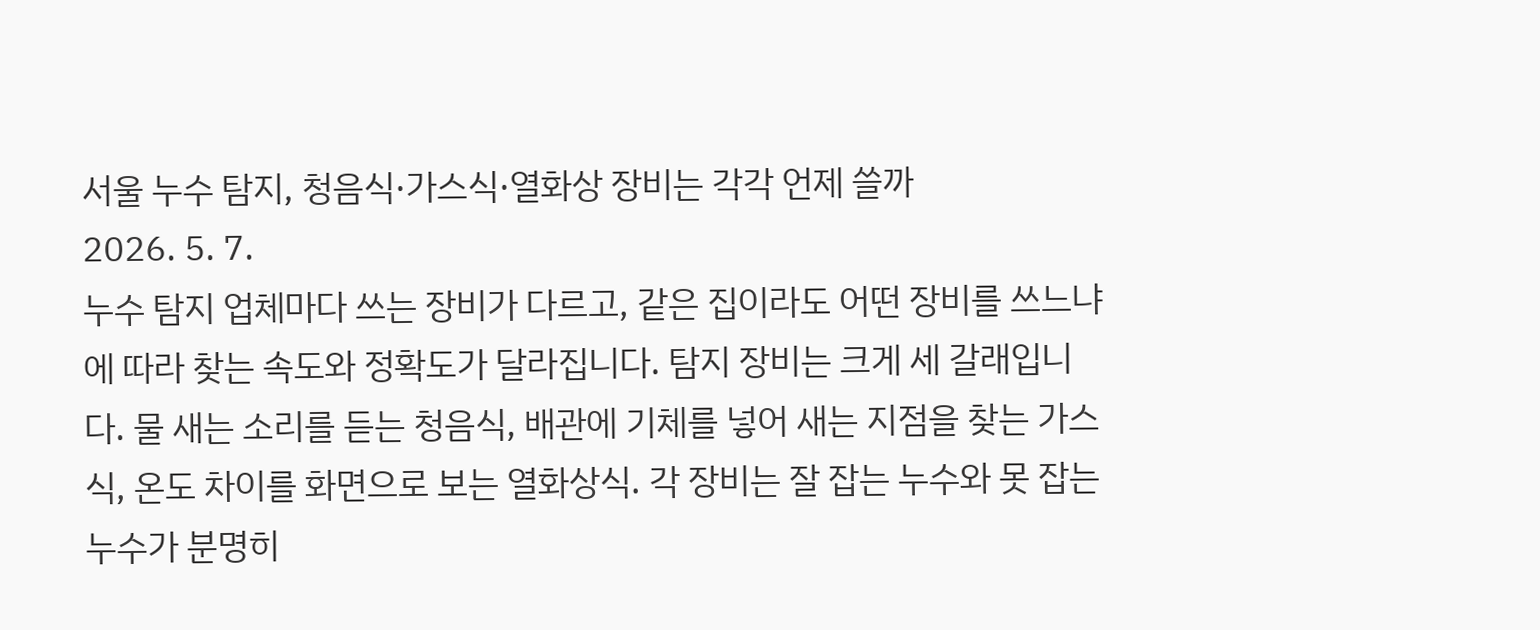서울 누수 탐지, 청음식·가스식·열화상 장비는 각각 언제 쓸까
2026. 5. 7.
누수 탐지 업체마다 쓰는 장비가 다르고, 같은 집이라도 어떤 장비를 쓰느냐에 따라 찾는 속도와 정확도가 달라집니다. 탐지 장비는 크게 세 갈래입니다. 물 새는 소리를 듣는 청음식, 배관에 기체를 넣어 새는 지점을 찾는 가스식, 온도 차이를 화면으로 보는 열화상식. 각 장비는 잘 잡는 누수와 못 잡는 누수가 분명히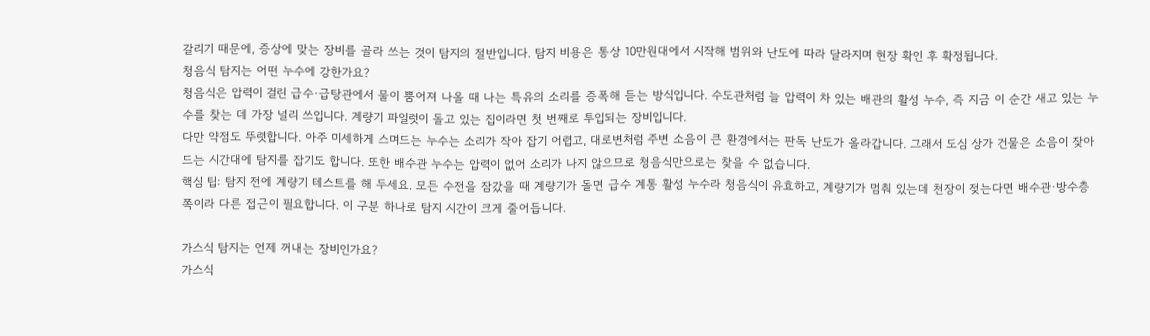갈리기 때문에, 증상에 맞는 장비를 골라 쓰는 것이 탐지의 절반입니다. 탐지 비용은 통상 10만원대에서 시작해 범위와 난도에 따라 달라지며 현장 확인 후 확정됩니다.
청음식 탐지는 어떤 누수에 강한가요?
청음식은 압력이 걸린 급수·급탕관에서 물이 뿜어져 나올 때 나는 특유의 소리를 증폭해 듣는 방식입니다. 수도관처럼 늘 압력이 차 있는 배관의 활성 누수, 즉 지금 이 순간 새고 있는 누수를 찾는 데 가장 널리 쓰입니다. 계량기 파일럿이 돌고 있는 집이라면 첫 번째로 투입되는 장비입니다.
다만 약점도 뚜렷합니다. 아주 미세하게 스며드는 누수는 소리가 작아 잡기 어렵고, 대로변처럼 주변 소음이 큰 환경에서는 판독 난도가 올라갑니다. 그래서 도심 상가 건물은 소음이 잦아드는 시간대에 탐지를 잡기도 합니다. 또한 배수관 누수는 압력이 없어 소리가 나지 않으므로 청음식만으로는 찾을 수 없습니다.
핵심 팁: 탐지 전에 계량기 테스트를 해 두세요. 모든 수전을 잠갔을 때 계량기가 돌면 급수 계통 활성 누수라 청음식이 유효하고, 계량기가 멈춰 있는데 천장이 젖는다면 배수관·방수층 쪽이라 다른 접근이 필요합니다. 이 구분 하나로 탐지 시간이 크게 줄어듭니다.

가스식 탐지는 언제 꺼내는 장비인가요?
가스식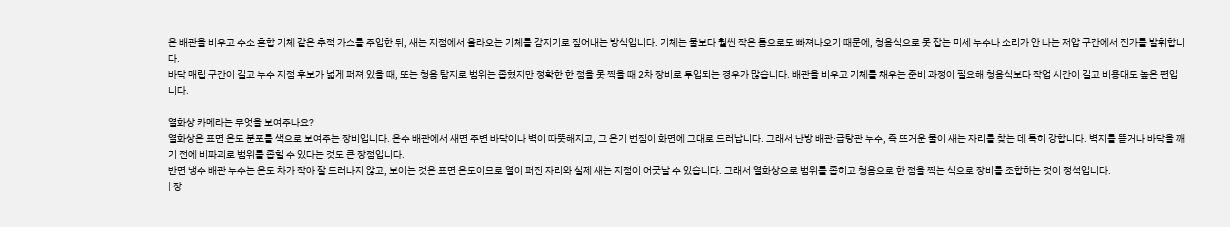은 배관을 비우고 수소 혼합 기체 같은 추적 가스를 주입한 뒤, 새는 지점에서 올라오는 기체를 감지기로 짚어내는 방식입니다. 기체는 물보다 훨씬 작은 틈으로도 빠져나오기 때문에, 청음식으로 못 잡는 미세 누수나 소리가 안 나는 저압 구간에서 진가를 발휘합니다.
바닥 매립 구간이 길고 누수 지점 후보가 넓게 퍼져 있을 때, 또는 청음 탐지로 범위는 좁혔지만 정확한 한 점을 못 찍을 때 2차 장비로 투입되는 경우가 많습니다. 배관을 비우고 기체를 채우는 준비 과정이 필요해 청음식보다 작업 시간이 길고 비용대도 높은 편입니다.

열화상 카메라는 무엇을 보여주나요?
열화상은 표면 온도 분포를 색으로 보여주는 장비입니다. 온수 배관에서 새면 주변 바닥이나 벽이 따뜻해지고, 그 온기 번짐이 화면에 그대로 드러납니다. 그래서 난방 배관·급탕관 누수, 즉 뜨거운 물이 새는 자리를 찾는 데 특히 강합니다. 벽지를 뜯거나 바닥을 깨기 전에 비파괴로 범위를 좁힐 수 있다는 것도 큰 장점입니다.
반면 냉수 배관 누수는 온도 차가 작아 잘 드러나지 않고, 보이는 것은 표면 온도이므로 열이 퍼진 자리와 실제 새는 지점이 어긋날 수 있습니다. 그래서 열화상으로 범위를 좁히고 청음으로 한 점을 찍는 식으로 장비를 조합하는 것이 정석입니다.
| 장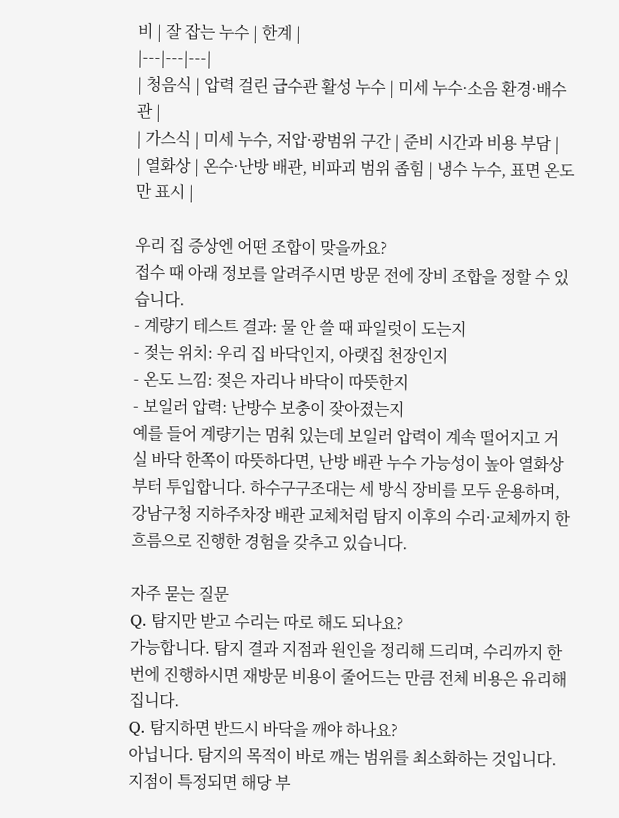비 | 잘 잡는 누수 | 한계 |
|---|---|---|
| 청음식 | 압력 걸린 급수관 활성 누수 | 미세 누수·소음 환경·배수관 |
| 가스식 | 미세 누수, 저압·광범위 구간 | 준비 시간과 비용 부담 |
| 열화상 | 온수·난방 배관, 비파괴 범위 좁힘 | 냉수 누수, 표면 온도만 표시 |

우리 집 증상엔 어떤 조합이 맞을까요?
접수 때 아래 정보를 알려주시면 방문 전에 장비 조합을 정할 수 있습니다.
- 계량기 테스트 결과: 물 안 쓸 때 파일럿이 도는지
- 젖는 위치: 우리 집 바닥인지, 아랫집 천장인지
- 온도 느낌: 젖은 자리나 바닥이 따뜻한지
- 보일러 압력: 난방수 보충이 잦아졌는지
예를 들어 계량기는 멈춰 있는데 보일러 압력이 계속 떨어지고 거실 바닥 한쪽이 따뜻하다면, 난방 배관 누수 가능성이 높아 열화상부터 투입합니다. 하수구구조대는 세 방식 장비를 모두 운용하며, 강남구청 지하주차장 배관 교체처럼 탐지 이후의 수리·교체까지 한 흐름으로 진행한 경험을 갖추고 있습니다.

자주 묻는 질문
Q. 탐지만 받고 수리는 따로 해도 되나요?
가능합니다. 탐지 결과 지점과 원인을 정리해 드리며, 수리까지 한 번에 진행하시면 재방문 비용이 줄어드는 만큼 전체 비용은 유리해집니다.
Q. 탐지하면 반드시 바닥을 깨야 하나요?
아닙니다. 탐지의 목적이 바로 깨는 범위를 최소화하는 것입니다. 지점이 특정되면 해당 부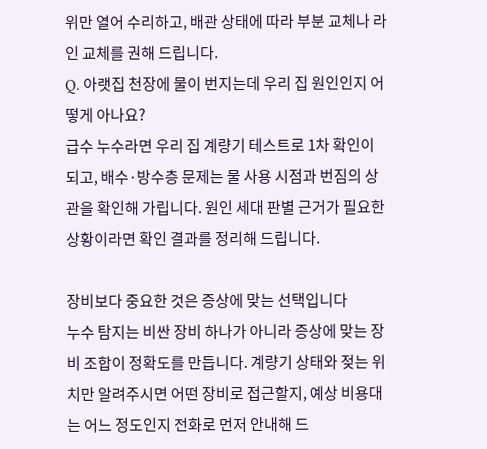위만 열어 수리하고, 배관 상태에 따라 부분 교체나 라인 교체를 권해 드립니다.
Q. 아랫집 천장에 물이 번지는데 우리 집 원인인지 어떻게 아나요?
급수 누수라면 우리 집 계량기 테스트로 1차 확인이 되고, 배수·방수층 문제는 물 사용 시점과 번짐의 상관을 확인해 가립니다. 원인 세대 판별 근거가 필요한 상황이라면 확인 결과를 정리해 드립니다.

장비보다 중요한 것은 증상에 맞는 선택입니다
누수 탐지는 비싼 장비 하나가 아니라 증상에 맞는 장비 조합이 정확도를 만듭니다. 계량기 상태와 젖는 위치만 알려주시면 어떤 장비로 접근할지, 예상 비용대는 어느 정도인지 전화로 먼저 안내해 드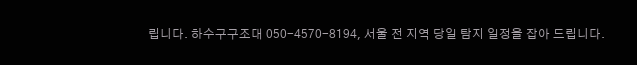립니다. 하수구구조대 050-4570-8194, 서울 전 지역 당일 탐지 일정을 잡아 드립니다.